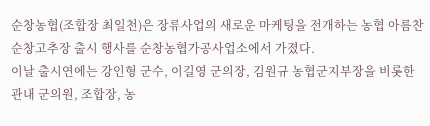순창농협(조합장 최일천)은 장류사업의 새로운 마케팅을 전개하는 농협 아름찬 순창고추장 출시 행사를 순창농협가공사업소에서 가졌다.
이날 출시연에는 강인형 군수, 이길영 군의장, 김원규 농협군지부장을 비롯한 관내 군의원, 조합장, 농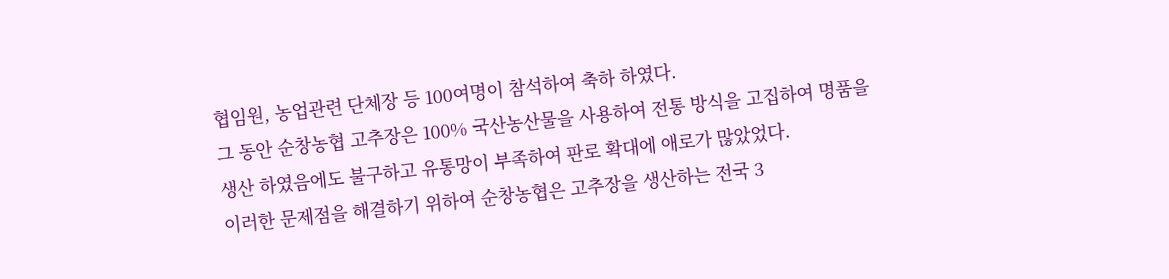협임원, 농업관련 단체장 등 100여명이 참석하여 축하 하였다.
그 동안 순창농협 고추장은 100% 국산농산물을 사용하여 전통 방식을 고집하여 명품을 생산 하였음에도 불구하고 유통망이 부족하여 판로 확대에 애로가 많았었다.
이러한 문제점을 해결하기 위하여 순창농협은 고추장을 생산하는 전국 3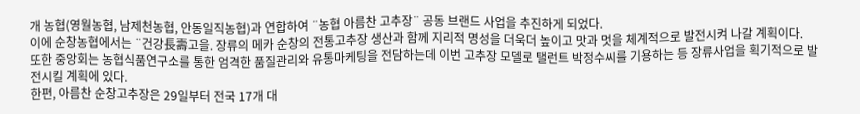개 농협(영월농협, 남제천농협, 안동일직농협)과 연합하여 ¨농협 아름찬 고추장¨ 공동 브랜드 사업을 추진하게 되었다.
이에 순창농협에서는 ¨건강長壽고을. 장류의 메카 순창의 전통고추장 생산과 함께 지리적 명성을 더욱더 높이고 맛과 멋을 체계적으로 발전시켜 나갈 계획이다.
또한 중앙회는 농협식품연구소를 통한 엄격한 품질관리와 유통마케팅을 전담하는데 이번 고추장 모델로 탤런트 박정수씨를 기용하는 등 장류사업을 획기적으로 발전시킬 계획에 있다.
한편, 아름찬 순창고추장은 29일부터 전국 17개 대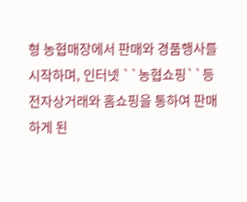형 농협매장에서 판매와 경품행사를 시작하며, 인터넷 ``농협쇼핑``등 전자상거래와 홈쇼핑을 통하여 판매하게 된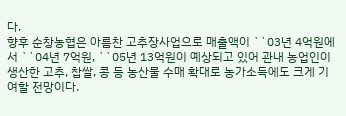다.
향후 순창농협은 아름찬 고추장사업으로 매출액이 ``03년 4억원에서 ``04년 7억원, ``05년 13억원이 예상되고 있어 관내 농업인이 생산한 고추, 찹쌀, 콩 등 농산물 수매 확대로 농가소득에도 크게 기여할 전망이다.